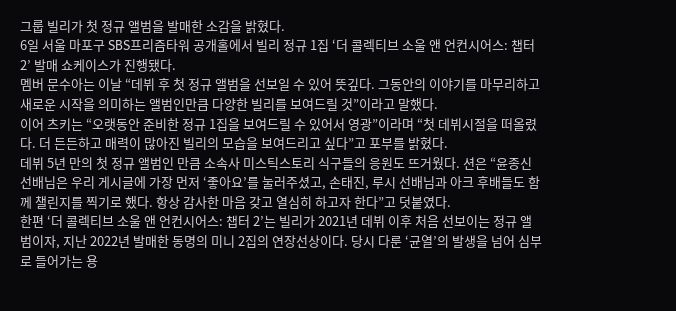그룹 빌리가 첫 정규 앨범을 발매한 소감을 밝혔다.
6일 서울 마포구 SBS프리즘타워 공개홀에서 빌리 정규 1집 ‘더 콜렉티브 소울 앤 언컨시어스: 챕터 2’ 발매 쇼케이스가 진행됐다.
멤버 문수아는 이날 “데뷔 후 첫 정규 앨범을 선보일 수 있어 뜻깊다. 그동안의 이야기를 마무리하고 새로운 시작을 의미하는 앨범인만큼 다양한 빌리를 보여드릴 것”이라고 말했다.
이어 츠키는 “오랫동안 준비한 정규 1집을 보여드릴 수 있어서 영광”이라며 “첫 데뷔시절을 떠올렸다. 더 든든하고 매력이 많아진 빌리의 모습을 보여드리고 싶다”고 포부를 밝혔다.
데뷔 5년 만의 첫 정규 앨범인 만큼 소속사 미스틱스토리 식구들의 응원도 뜨거웠다. 션은 “윤종신 선배님은 우리 게시글에 가장 먼저 ‘좋아요’를 눌러주셨고, 손태진, 루시 선배님과 아크 후배들도 함께 챌린지를 찍기로 했다. 항상 감사한 마음 갖고 열심히 하고자 한다”고 덧붙였다.
한편 ‘더 콜렉티브 소울 앤 언컨시어스: 챕터 2’는 빌리가 2021년 데뷔 이후 처음 선보이는 정규 앨범이자, 지난 2022년 발매한 동명의 미니 2집의 연장선상이다. 당시 다룬 ‘균열’의 발생을 넘어 심부로 들어가는 용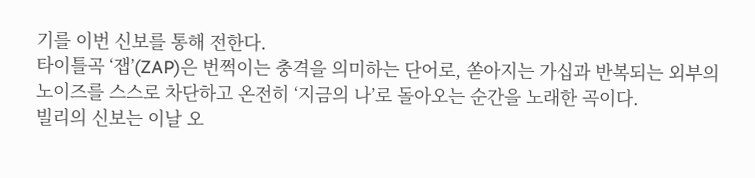기를 이번 신보를 통해 전한다.
타이틀곡 ‘잽’(ZAP)은 번쩍이는 충격을 의미하는 단어로, 쏟아지는 가십과 반복되는 외부의 노이즈를 스스로 차단하고 온전히 ‘지금의 나’로 돌아오는 순간을 노래한 곡이다.
빌리의 신보는 이날 오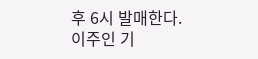후 6시 발매한다.
이주인 기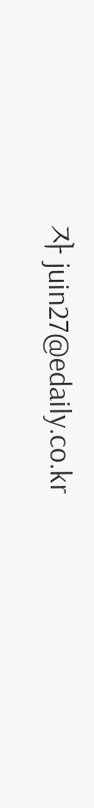자 juin27@edaily.co.kr